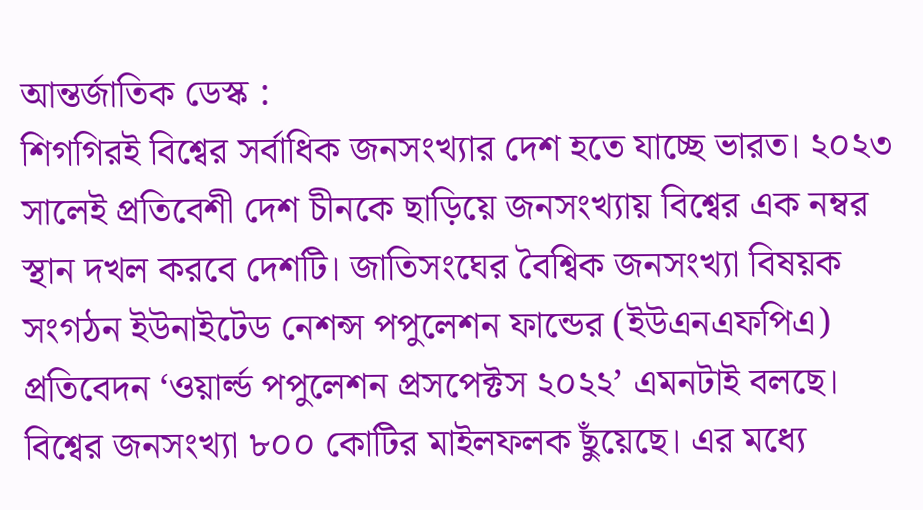আন্তর্জাতিক ডেস্ক :
শিগগিরই বিশ্বের সর্বাধিক জনসংখ্যার দেশ হতে যাচ্ছে ভারত। ২০২৩ সালেই প্রতিবেশী দেশ চীনকে ছাড়িয়ে জনসংখ্যায় বিশ্বের এক নম্বর স্থান দখল করবে দেশটি। জাতিসংঘের বৈশ্বিক জনসংখ্যা বিষয়ক সংগঠন ইউনাইটেড নেশন্স পপুলেশন ফান্ডের (ইউএনএফপিএ) প্রতিবেদন ‘ওয়ার্ল্ড পপুলেশন প্রসপেক্টস ২০২২’ এমনটাই বলছে।
বিশ্বের জনসংখ্যা ৮০০ কোটির মাইলফলক ছুঁয়েছে। এর মধ্যে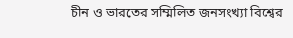চীন ও ভারতের সম্মিলিত জনসংখ্যা বিশ্বের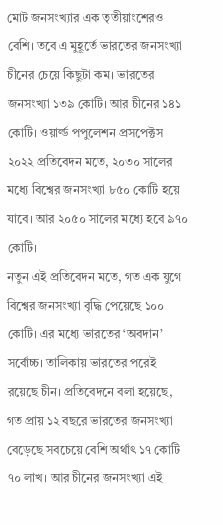মোট জনসংখ্যার এক তৃতীয়াংশেরও বেশি। তবে এ মুহূর্তে ভারতের জনসংখ্যা চীনের চেয়ে কিছুটা কম। ভারতের জনসংখ্যা ১৩৯ কোটি। আর চীনের ১৪১ কোটি। ওয়ার্ল্ড পপুলেশন প্রসপেক্টস ২০২২ প্রতিবেদন মতে, ২০৩০ সালের মধ্যে বিশ্বের জনসংখ্যা ৮৫০ কোটি হয়ে যাবে। আর ২০৫০ সালের মধ্যে হবে ৯৭০ কোটি।
নতুন এই প্রতিবেদন মতে, গত এক যুগে বিশ্বের জনসংখ্যা বৃদ্ধি পেয়েছে ১০০ কোটি। এর মধ্যে ভারতের ‘অবদান’ সর্বোচ্চ। তালিকায় ভারতের পরেই রয়েছে চীন। প্রতিবেদনে বলা হয়েছে, গত প্রায় ১২ বছরে ভারতের জনসংখ্যা বেড়েছে সবচেয়ে বেশি অর্থাৎ ১৭ কোটি ৭০ লাখ। আর চীনের জনসংখ্যা এই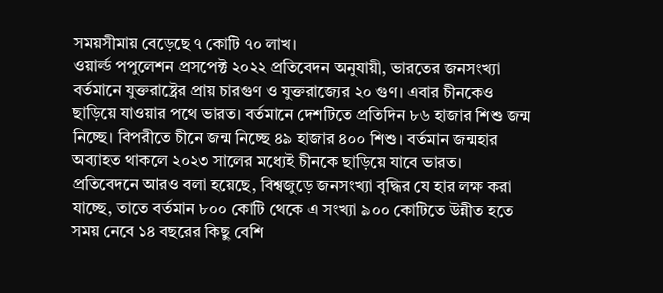সময়সীমায় বেড়েছে ৭ কোটি ৭০ লাখ।
ওয়ার্ল্ড পপুলেশন প্রসপেক্ট ২০২২ প্রতিবেদন অনুযায়ী, ভারতের জনসংখ্যা বর্তমানে যুক্তরাষ্ট্রের প্রায় চারগুণ ও যুক্তরাজ্যের ২০ গুণ। এবার চীনকেও ছাড়িয়ে যাওয়ার পথে ভারত। বর্তমানে দেশটিতে প্রতিদিন ৮৬ হাজার শিশু জন্ম নিচ্ছে। বিপরীতে চীনে জন্ম নিচ্ছে ৪৯ হাজার ৪০০ শিশু। বর্তমান জন্মহার অব্যাহত থাকলে ২০২৩ সালের মধ্যেই চীনকে ছাড়িয়ে যাবে ভারত।
প্রতিবেদনে আরও বলা হয়েছে, বিশ্বজুড়ে জনসংখ্যা বৃদ্ধির যে হার লক্ষ করা যাচ্ছে, তাতে বর্তমান ৮০০ কোটি থেকে এ সংখ্যা ৯০০ কোটিতে উন্নীত হতে সময় নেবে ১৪ বছরের কিছু বেশি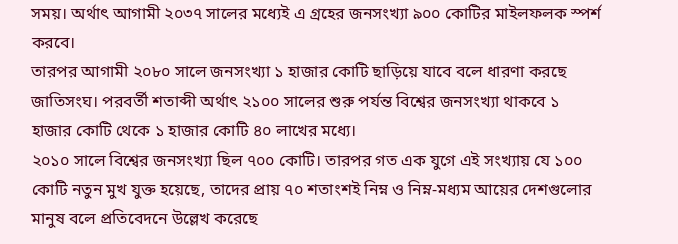সময়। অর্থাৎ আগামী ২০৩৭ সালের মধ্যেই এ গ্রহের জনসংখ্যা ৯০০ কোটির মাইলফলক স্পর্শ করবে।
তারপর আগামী ২০৮০ সালে জনসংখ্যা ১ হাজার কোটি ছাড়িয়ে যাবে বলে ধারণা করছে জাতিসংঘ। পরবর্তী শতাব্দী অর্থাৎ ২১০০ সালের শুরু পর্যন্ত বিশ্বের জনসংখ্যা থাকবে ১ হাজার কোটি থেকে ১ হাজার কোটি ৪০ লাখের মধ্যে।
২০১০ সালে বিশ্বের জনসংখ্যা ছিল ৭০০ কোটি। তারপর গত এক যুগে এই সংখ্যায় যে ১০০ কোটি নতুন মুখ যুক্ত হয়েছে, তাদের প্রায় ৭০ শতাংশই নিম্ন ও নিম্ন-মধ্যম আয়ের দেশগুলোর মানুষ বলে প্রতিবেদনে উল্লেখ করেছে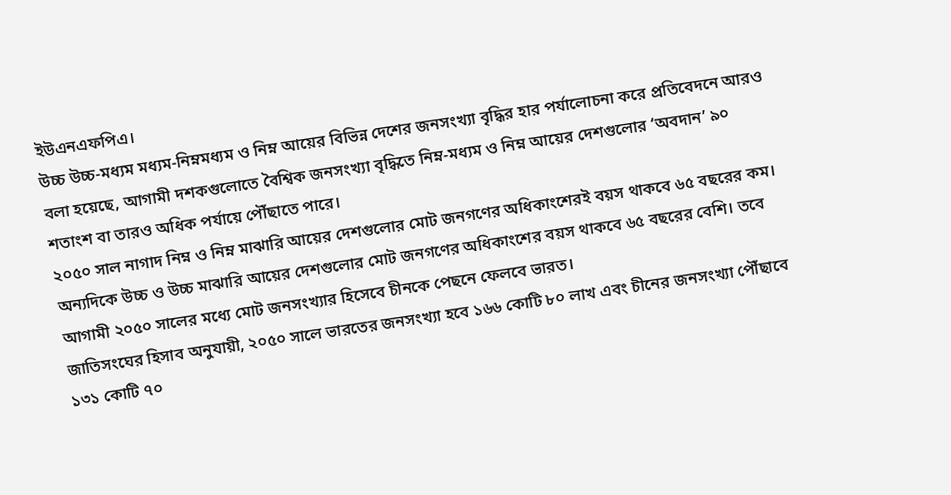ইউএনএফপিএ।
উচ্চ উচ্চ-মধ্যম মধ্যম-নিম্নমধ্যম ও নিম্ন আয়ের বিভিন্ন দেশের জনসংখ্যা বৃদ্ধির হার পর্যালোচনা করে প্রতিবেদনে আরও বলা হয়েছে, আগামী দশকগুলোতে বৈশ্বিক জনসংখ্যা বৃদ্ধিতে নিম্ন-মধ্যম ও নিম্ন আয়ের দেশগুলোর ‘অবদান’ ৯০ শতাংশ বা তারও অধিক পর্যায়ে পৌঁছাতে পারে।
২০৫০ সাল নাগাদ নিম্ন ও নিম্ন মাঝারি আয়ের দেশগুলোর মোট জনগণের অধিকাংশেরই বয়স থাকবে ৬৫ বছরের কম। অন্যদিকে উচ্চ ও উচ্চ মাঝারি আয়ের দেশগুলোর মোট জনগণের অধিকাংশের বয়স থাকবে ৬৫ বছরের বেশি। তবে আগামী ২০৫০ সালের মধ্যে মোট জনসংখ্যার হিসেবে চীনকে পেছনে ফেলবে ভারত।
জাতিসংঘের হিসাব অনুযায়ী, ২০৫০ সালে ভারতের জনসংখ্যা হবে ১৬৬ কোটি ৮০ লাখ এবং চীনের জনসংখ্যা পৌঁছাবে ১৩১ কোটি ৭০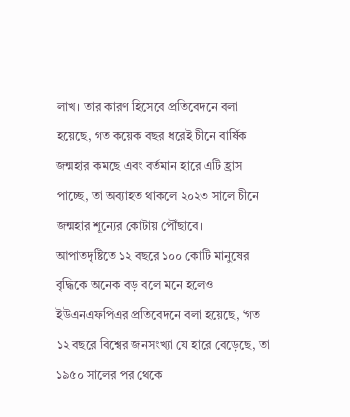লাখ। তার কারণ হিসেবে প্রতিবেদনে বলা হয়েছে, গত কয়েক বছর ধরেই চীনে বার্ষিক জন্মহার কমছে এবং বর্তমান হারে এটি হ্রাস পাচ্ছে, তা অব্যাহত থাকলে ২০২৩ সালে চীনে জন্মহার শূন্যের কোটায় পৌঁছাবে।
আপাতদৃষ্টিতে ১২ বছরে ১০০ কোটি মানুষের বৃদ্ধিকে অনেক বড় বলে মনে হলেও ইউএনএফপিএর প্রতিবেদনে বলা হয়েছে, ‘গত ১২ বছরে বিশ্বের জনসংখ্যা যে হারে বেড়েছে, তা ১৯৫০ সালের পর থেকে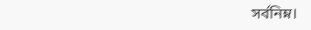সর্বনিম্ন।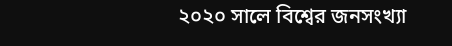২০২০ সালে বিশ্বের জনসংখ্যা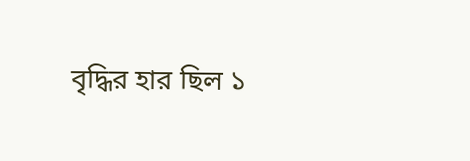বৃদ্ধির হার ছিল ১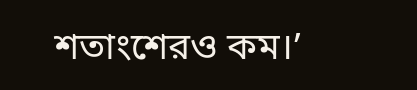শতাংশেরও কম।’